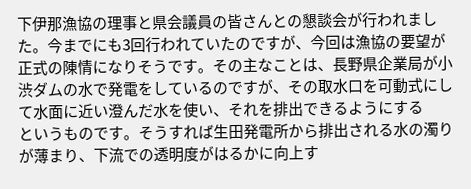下伊那漁協の理事と県会議員の皆さんとの懇談会が行われました。今までにも3回行われていたのですが、今回は漁協の要望が正式の陳情になりそうです。その主なことは、長野県企業局が小渋ダムの水で発電をしているのですが、その取水口を可動式にして水面に近い澄んだ水を使い、それを排出できるようにする
というものです。そうすれば生田発電所から排出される水の濁りが薄まり、下流での透明度がはるかに向上す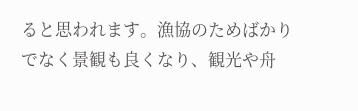ると思われます。漁協のためばかりでなく景観も良くなり、観光や舟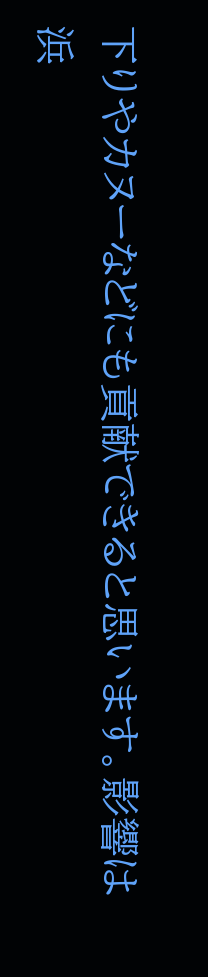下りやカヌーなどにも貢献できると思います。影響は浜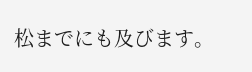松までにも及びます。